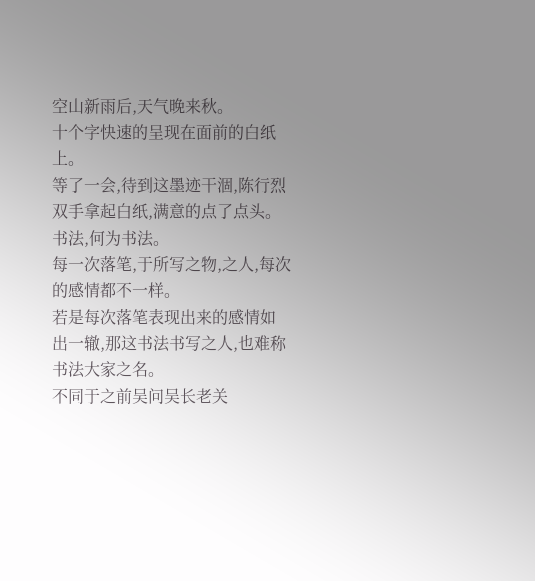空山新雨后,天气晚来秋。
十个字快速的呈现在面前的白纸上。
等了一会,待到这墨迹干涸,陈行烈双手拿起白纸,满意的点了点头。
书法,何为书法。
每一次落笔,于所写之物,之人,每次的感情都不一样。
若是每次落笔表现出来的感情如出一辙,那这书法书写之人,也难称书法大家之名。
不同于之前吴问吴长老关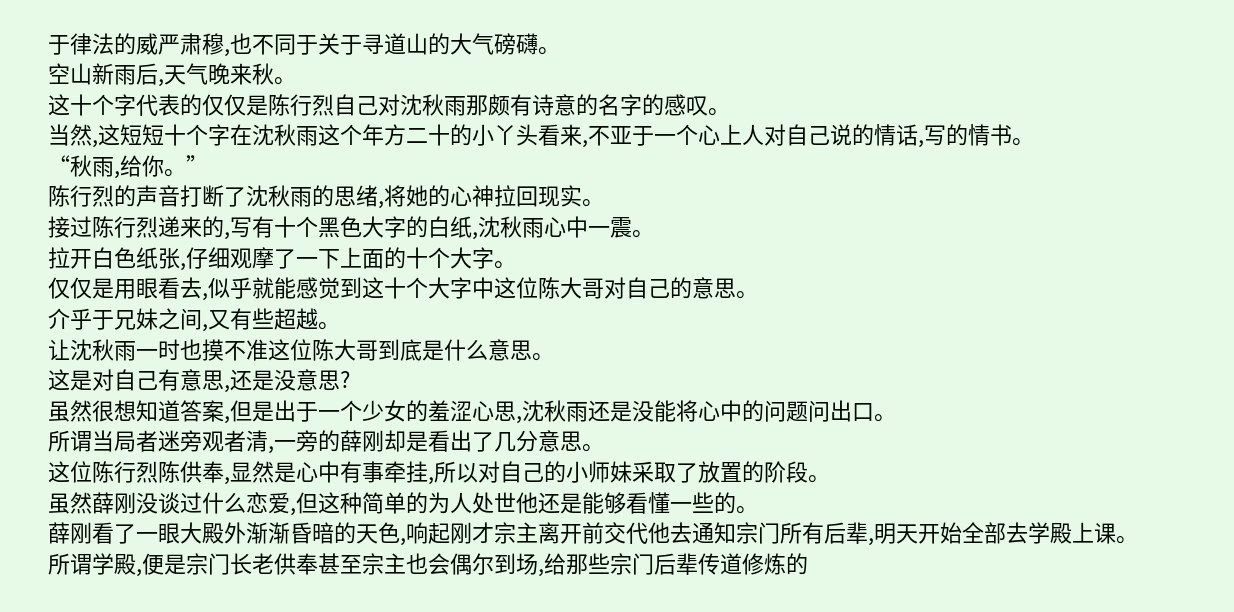于律法的威严肃穆,也不同于关于寻道山的大气磅礴。
空山新雨后,天气晚来秋。
这十个字代表的仅仅是陈行烈自己对沈秋雨那颇有诗意的名字的感叹。
当然,这短短十个字在沈秋雨这个年方二十的小丫头看来,不亚于一个心上人对自己说的情话,写的情书。
“秋雨,给你。”
陈行烈的声音打断了沈秋雨的思绪,将她的心神拉回现实。
接过陈行烈递来的,写有十个黑色大字的白纸,沈秋雨心中一震。
拉开白色纸张,仔细观摩了一下上面的十个大字。
仅仅是用眼看去,似乎就能感觉到这十个大字中这位陈大哥对自己的意思。
介乎于兄妹之间,又有些超越。
让沈秋雨一时也摸不准这位陈大哥到底是什么意思。
这是对自己有意思,还是没意思?
虽然很想知道答案,但是出于一个少女的羞涩心思,沈秋雨还是没能将心中的问题问出口。
所谓当局者迷旁观者清,一旁的薛刚却是看出了几分意思。
这位陈行烈陈供奉,显然是心中有事牵挂,所以对自己的小师妹采取了放置的阶段。
虽然薛刚没谈过什么恋爱,但这种简单的为人处世他还是能够看懂一些的。
薛刚看了一眼大殿外渐渐昏暗的天色,响起刚才宗主离开前交代他去通知宗门所有后辈,明天开始全部去学殿上课。
所谓学殿,便是宗门长老供奉甚至宗主也会偶尔到场,给那些宗门后辈传道修炼的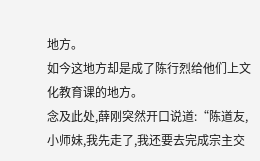地方。
如今这地方却是成了陈行烈给他们上文化教育课的地方。
念及此处,薛刚突然开口说道:“陈道友,小师妹,我先走了,我还要去完成宗主交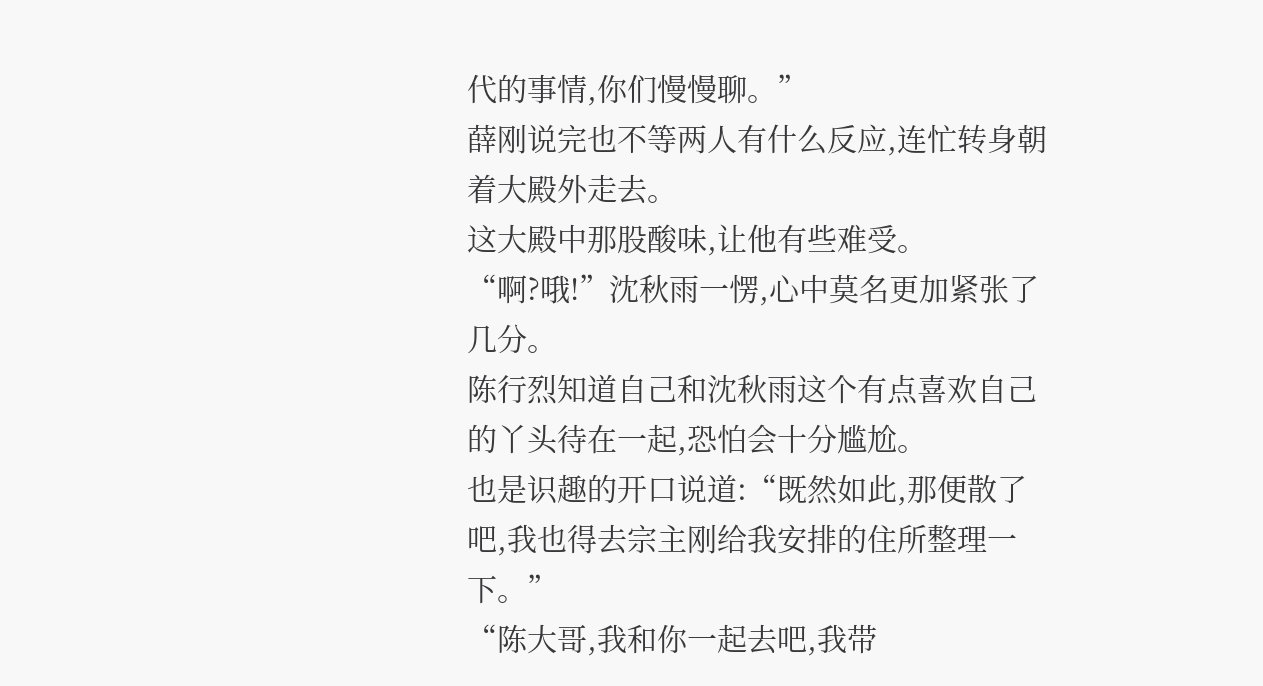代的事情,你们慢慢聊。”
薛刚说完也不等两人有什么反应,连忙转身朝着大殿外走去。
这大殿中那股酸味,让他有些难受。
“啊?哦!”沈秋雨一愣,心中莫名更加紧张了几分。
陈行烈知道自己和沈秋雨这个有点喜欢自己的丫头待在一起,恐怕会十分尴尬。
也是识趣的开口说道:“既然如此,那便散了吧,我也得去宗主刚给我安排的住所整理一下。”
“陈大哥,我和你一起去吧,我带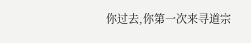你过去,你第一次来寻道宗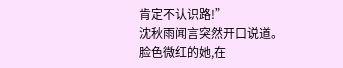肯定不认识路!”
沈秋雨闻言突然开口说道。
脸色微红的她,在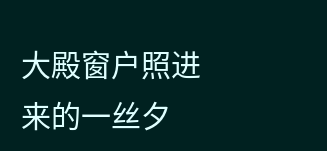大殿窗户照进来的一丝夕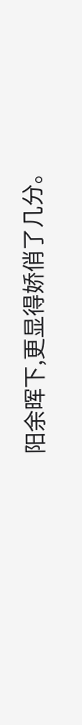阳余晖下,更显得娇俏了几分。